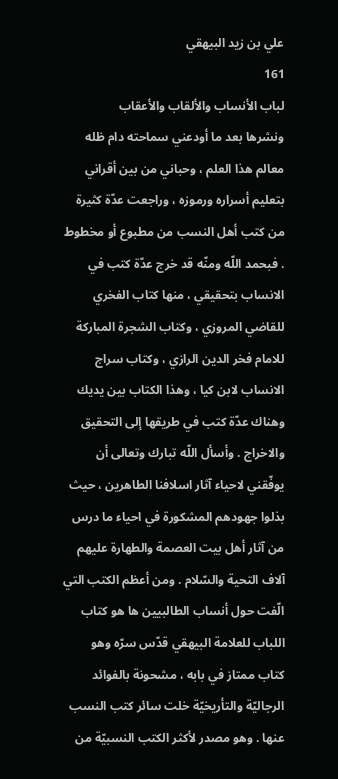علي بن زيد البيهقي
161
لباب الأنساب والألقاب والأعقاب
ونشرها بعد ما أودعني سماحته دام ظله معالم هذا العلم ، وحباني من بين أقراني بتعليم أسراره ورموزه ، وراجعت عدّة كثيرة من كتب أهل النسب من مطبوع أو مخطوط . فبحمد اللّه ومنّه قد خرج عدّة كتب في الانساب بتحقيقي ، منها كتاب الفخري للقاضي المروزي ، وكتاب الشجرة المباركة للامام فخر الدين الرازي ، وكتاب سراج الانساب لابن كيا ، وهذا الكتاب بين يديك وهناك عدّة كتب في طريقها إلى التحقيق والاخراج . وأسأل اللّه تبارك وتعالى أن يوفّقني لاحياء آثار اسلافنا الطاهرين ، حيث بذلوا جهودهم المشكورة في احياء ما درس من آثار أهل بيت العصمة والطهارة عليهم آلاف التحية والسّلام . ومن أعظم الكتب التي الّفت حول أنساب الطالبيين ها هو كتاب اللباب للعلامة البيهقي قدّس سرّه وهو كتاب ممتاز في بابه ، مشحونة بالفوائد الرجاليّة والتأريخيّة خلت سائر كتب النسب عنها . وهو مصدر لأكثر الكتب النسبيّة من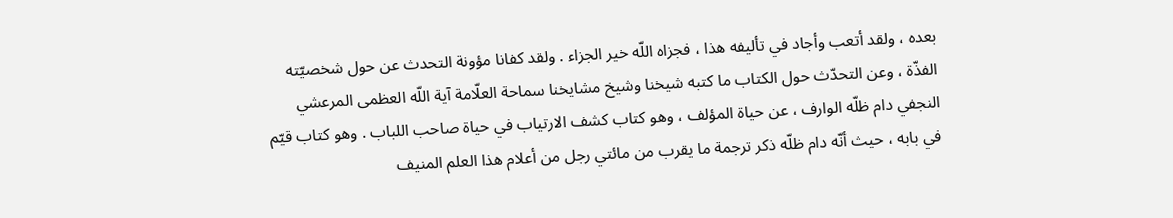بعده ، ولقد أتعب وأجاد في تأليفه هذا ، فجزاه اللّه خير الجزاء . ولقد كفانا مؤونة التحدث عن حول شخصيّته الفذّة ، وعن التحدّث حول الكتاب ما كتبه شيخنا وشيخ مشايخنا سماحة العلّامة آية اللّه العظمى المرعشي النجفي دام ظلّه الوارف ، عن حياة المؤلف ، وهو كتاب كشف الارتياب في حياة صاحب اللباب . وهو كتاب قيّم في بابه ، حيث أنّه دام ظلّه ذكر ترجمة ما يقرب من مائتي رجل من أعلام هذا العلم المنيف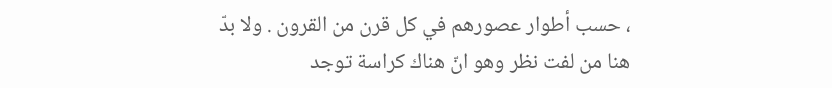، حسب أطوار عصورهم في كل قرن من القرون . ولا بدّ هنا من لفت نظر وهو انّ هناك كراسة توجد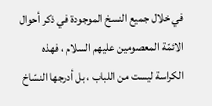في خلال جميع النسخ الموجودة في ذكر أحوال الائمّة المعصومين عليهم السلام ، فهذه الكراسة ليست من اللباب ، بل أدرجها النسّاخ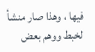فيها ، وهذا صار منشأ لخبط ووهم بعض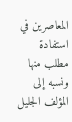المعاصرين في استفادة مطلب منها ونسبه إلى المؤلف الجليل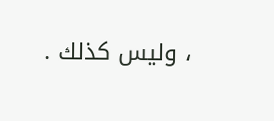، وليس كذلك .